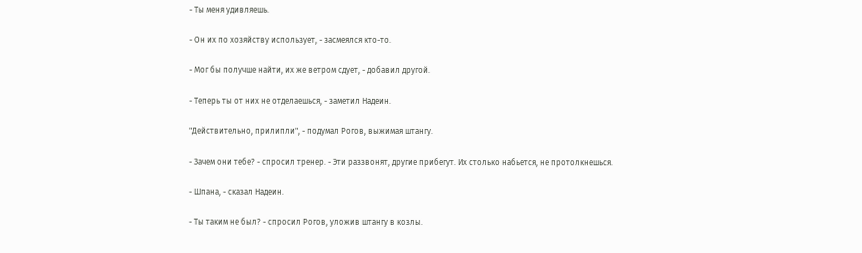- Ты меня удивляешь.

- Он их по хозяйству использует, - засмеялся кто-то.

- Мог бы получше найти, их же ветром сдует, - добавил другой.

- Теперь ты от них не отделаешься, - заметил Надеин.

"Действительно, прилипли", - подумал Рогов, выжимая штангу.

- Зачем они тебе? - спросил тренер. - Эти раззвонят, другие прибегут. Их столько набьется, не протолкнешься.

- Шпана, - сказал Надеин.

- Ты таким не был? - спросил Рогов, уложив штангу в козлы.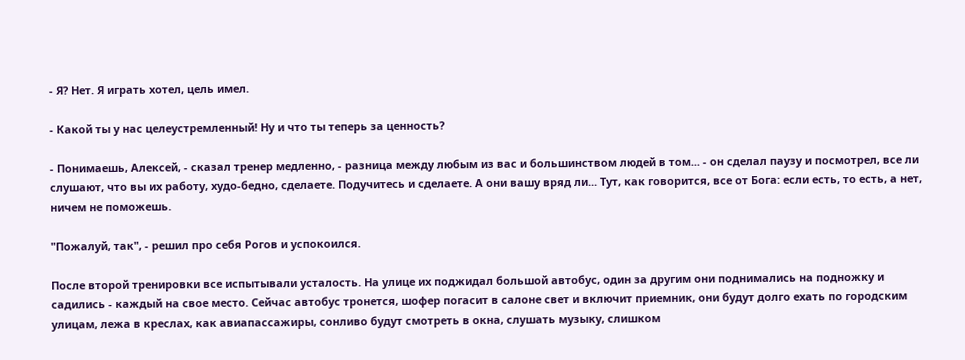- Я? Нет. Я играть хотел, цель имел.

- Какой ты у нас целеустремленный! Ну и что ты теперь за ценность?

- Понимаешь, Алексей, - сказал тренер медленно, - разница между любым из вас и большинством людей в том... - он сделал паузу и посмотрел, все ли слушают, что вы их работу, худо-бедно, сделаете. Подучитесь и сделаете. А они вашу вряд ли... Тут, как говорится, все от Бога: если есть, то есть, а нет, ничем не поможешь.

"Пожалуй, так", - решил про себя Рогов и успокоился.

После второй тренировки все испытывали усталость. На улице их поджидал большой автобус, один за другим они поднимались на подножку и садились - каждый на свое место. Сейчас автобус тронется, шофер погасит в салоне свет и включит приемник, они будут долго ехать по городским улицам, лежа в креслах, как авиапассажиры, сонливо будут смотреть в окна, слушать музыку, слишком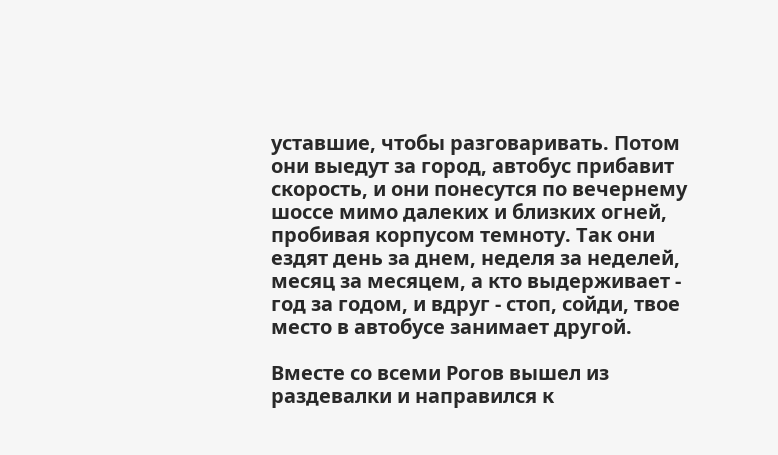уставшие, чтобы разговаривать. Потом они выедут за город, автобус прибавит скорость, и они понесутся по вечернему шоссе мимо далеких и близких огней, пробивая корпусом темноту. Так они ездят день за днем, неделя за неделей, месяц за месяцем, а кто выдерживает - год за годом, и вдруг - стоп, сойди, твое место в автобусе занимает другой.

Вместе со всеми Рогов вышел из раздевалки и направился к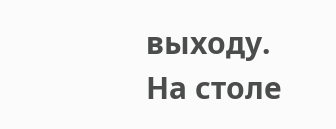выходу. На столе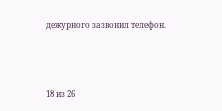дежурного зазвонил телефон.



18 из 26